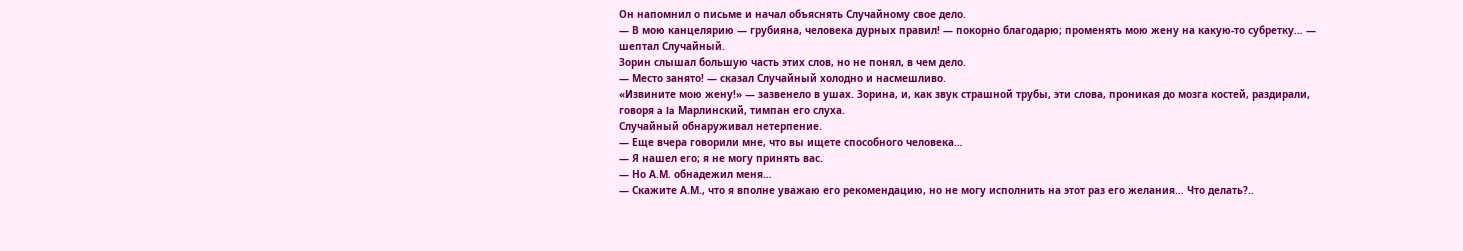Он напомнил о письме и начал объяснять Случайному свое дело.
— В мою канцелярию — грубияна, человека дурных правил! — покорно благодарю; променять мою жену на какую-то субретку… — шептал Случайный.
Зорин слышал большую часть этих слов, но не понял, в чем дело.
— Место занято! — сказал Случайный холодно и насмешливо.
«Извините мою жену!» — зазвенело в ушах. Зорина, и, как звук страшной трубы, эти слова, проникая до мозга костей, раздирали, говоря a la Марлинский, тимпан его слуха.
Случайный обнаруживал нетерпение.
— Еще вчера говорили мне, что вы ищете способного человека…
— Я нашел его; я не могу принять вас.
— Но А.М. обнадежил меня…
— Скажите А.М., что я вполне уважаю его рекомендацию, но не могу исполнить на этот раз его желания… Что делать?..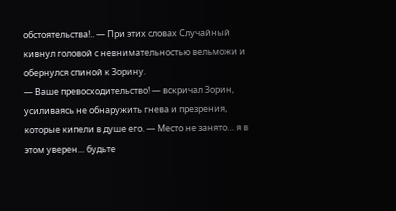обстоятельства!.. — При этих словах Случайный кивнул головой с невнимательностью вельможи и обернулся спиной к Зорину.
— Ваше превосходительство! — вскричал Зорин, усиливаясь не обнаружить гнева и презрения, которые кипели в душе его. — Место не занято… я в этом уверен… будьте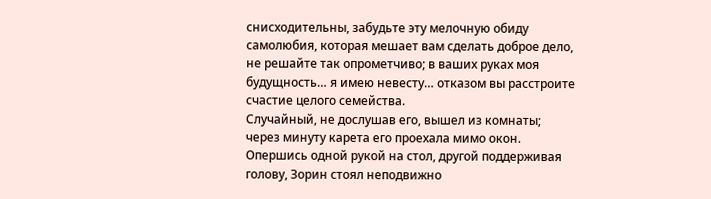снисходительны, забудьте эту мелочную обиду самолюбия, которая мешает вам сделать доброе дело, не решайте так опрометчиво; в ваших руках моя будущность… я имею невесту… отказом вы расстроите счастие целого семейства.
Случайный, не дослушав его, вышел из комнаты; через минуту карета его проехала мимо окон.
Опершись одной рукой на стол, другой поддерживая голову, Зорин стоял неподвижно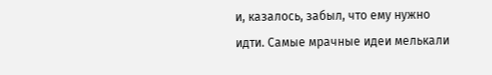и, казалось, забыл, что ему нужно идти. Самые мрачные идеи мелькали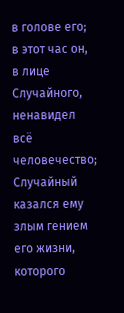в голове его; в этот час он, в лице Случайного, ненавидел всё человечество; Случайный казался ему злым гением его жизни, которого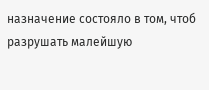назначение состояло в том, чтоб разрушать малейшую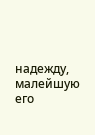надежду, малейшую его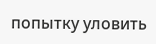попытку уловить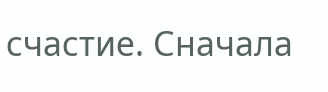счастие. Сначала